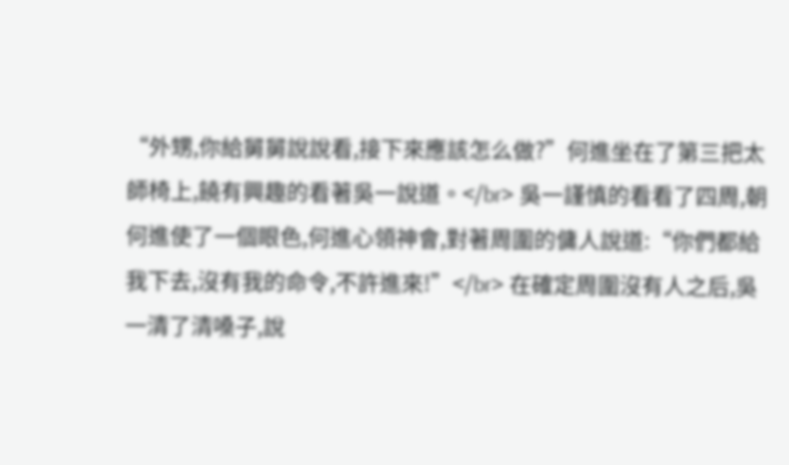“外甥,你給舅舅說說看,接下來應該怎么做?”何進坐在了第三把太師椅上,饒有興趣的看著吳一說道。</br> 吳一謹慎的看看了四周,朝何進使了一個眼色,何進心領神會,對著周圍的傭人說道:“你們都給我下去,沒有我的命令,不許進來!”</br> 在確定周圍沒有人之后,吳一清了清嗓子,說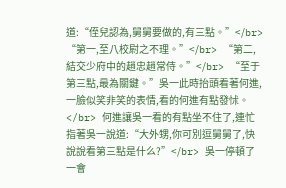道:“侄兒認為,舅舅要做的,有三點。”</br> “第一,至八校尉之不理。”</br> “第二,結交少府中的趙忠趙常侍。”</br> “至于第三點,最為關鍵。”吳一此時抬頭看著何進,一臉似笑非笑的表情,看的何進有點發怵。</br> 何進讓吳一看的有點坐不住了,連忙指著吳一說道:“大外甥,你可別逗舅舅了,快說說看第三點是什么?”</br> 吳一停頓了一會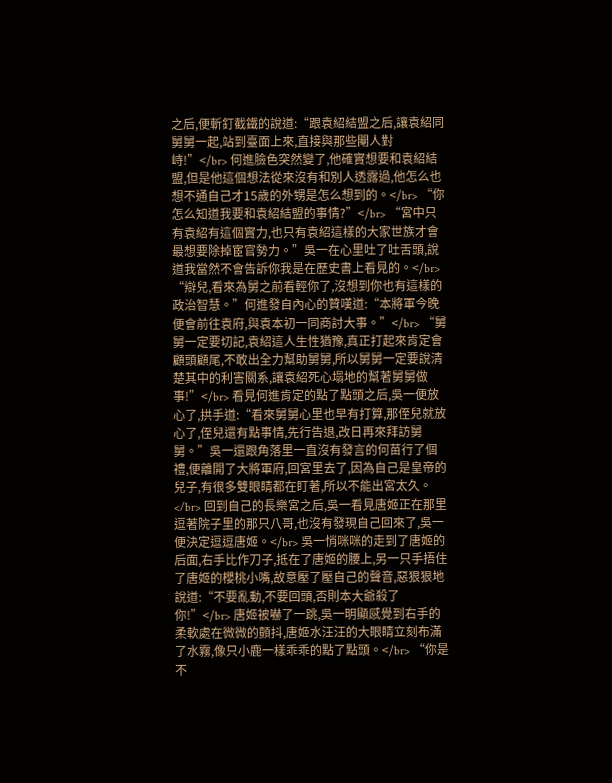之后,便斬釘截鐵的說道:“跟袁紹結盟之后,讓袁紹同舅舅一起,站到臺面上來,直接與那些閹人對峙!”</br> 何進臉色突然變了,他確實想要和袁紹結盟,但是他這個想法從來沒有和別人透露過,他怎么也想不通自己才15歲的外甥是怎么想到的。</br> “你怎么知道我要和袁紹結盟的事情?”</br> “宮中只有袁紹有這個實力,也只有袁紹這樣的大家世族才會最想要除掉宦官勢力。”吳一在心里吐了吐舌頭,說道我當然不會告訴你我是在歷史書上看見的。</br> “辯兒,看來為舅之前看輕你了,沒想到你也有這樣的政治智慧。”何進發自內心的贊嘆道:“本將軍今晚便會前往袁府,與袁本初一同商討大事。”</br> “舅舅一定要切記,袁紹這人生性猶豫,真正打起來肯定會顧頭顧尾,不敢出全力幫助舅舅,所以舅舅一定要說清楚其中的利害關系,讓袁紹死心塌地的幫著舅舅做事!”</br> 看見何進肯定的點了點頭之后,吳一便放心了,拱手道:“看來舅舅心里也早有打算,那侄兒就放心了,侄兒還有點事情,先行告退,改日再來拜訪舅舅。”吳一還跟角落里一直沒有發言的何苗行了個禮,便離開了大將軍府,回宮里去了,因為自己是皇帝的兒子,有很多雙眼睛都在盯著,所以不能出宮太久。</br> 回到自己的長樂宮之后,吳一看見唐姬正在那里逗著院子里的那只八哥,也沒有發現自己回來了,吳一便決定逗逗唐姬。</br> 吳一悄咪咪的走到了唐姬的后面,右手比作刀子,抵在了唐姬的腰上,另一只手捂住了唐姬的櫻桃小嘴,故意壓了壓自己的聲音,惡狠狠地說道:“不要亂動,不要回頭,否則本大爺殺了你!”</br> 唐姬被嚇了一跳,吳一明顯感覺到右手的柔軟處在微微的顫抖,唐姬水汪汪的大眼睛立刻布滿了水霧,像只小鹿一樣乖乖的點了點頭。</br> “你是不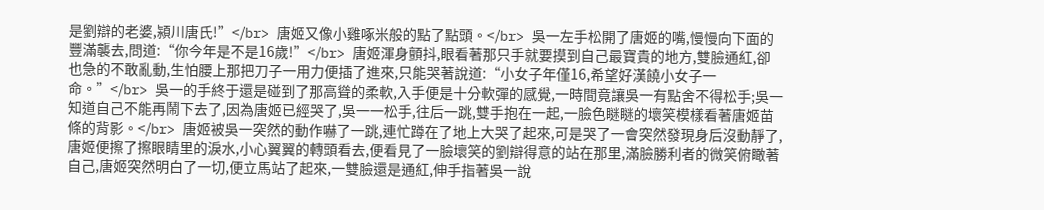是劉辯的老婆,潁川唐氏!”</br> 唐姬又像小雞啄米般的點了點頭。</br> 吳一左手松開了唐姬的嘴,慢慢向下面的豐滿襲去,問道:“你今年是不是16歲!”</br> 唐姬渾身顫抖,眼看著那只手就要摸到自己最寶貴的地方,雙臉通紅,卻也急的不敢亂動,生怕腰上那把刀子一用力便插了進來,只能哭著說道:“小女子年僅16,希望好漢饒小女子一命。”</br> 吳一的手終于還是碰到了那高聳的柔軟,入手便是十分軟彈的感覺,一時間竟讓吳一有點舍不得松手;吳一知道自己不能再鬧下去了,因為唐姬已經哭了,吳一一松手,往后一跳,雙手抱在一起,一臉色瞇瞇的壞笑模樣看著唐姬苗條的背影。</br> 唐姬被吳一突然的動作嚇了一跳,連忙蹲在了地上大哭了起來,可是哭了一會突然發現身后沒動靜了,唐姬便擦了擦眼睛里的淚水,小心翼翼的轉頭看去,便看見了一臉壞笑的劉辯得意的站在那里,滿臉勝利者的微笑俯瞰著自己,唐姬突然明白了一切,便立馬站了起來,一雙臉還是通紅,伸手指著吳一說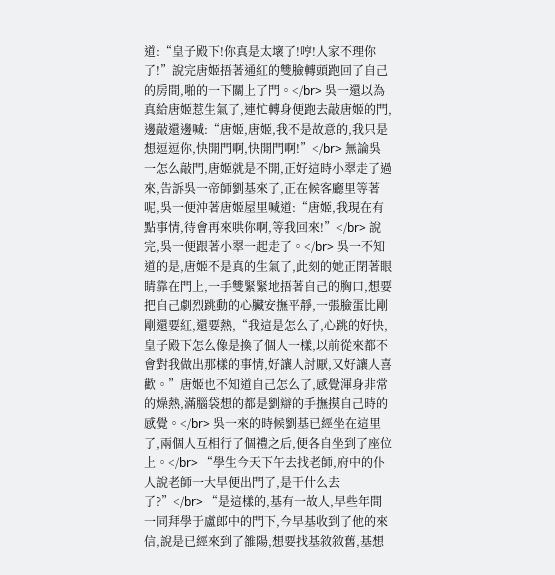道:“皇子殿下!你真是太壞了!哼!人家不理你了!”說完唐姬捂著通紅的雙臉轉頭跑回了自己的房間,啪的一下關上了門。</br> 吳一還以為真給唐姬惹生氣了,連忙轉身便跑去敲唐姬的門,邊敲還邊喊:“唐姬,唐姬,我不是故意的,我只是想逗逗你,快開門啊,快開門啊!”</br> 無論吳一怎么敲門,唐姬就是不開,正好這時小翠走了過來,告訴吳一帝師劉基來了,正在候客廳里等著呢,吳一便沖著唐姬屋里喊道:“唐姬,我現在有點事情,待會再來哄你啊,等我回來!”</br> 說完,吳一便跟著小翠一起走了。</br> 吳一不知道的是,唐姬不是真的生氣了,此刻的她正閉著眼睛靠在門上,一手雙緊緊地捂著自己的胸口,想要把自己劇烈跳動的心臟安撫平靜,一張臉蛋比剛剛還要紅,還要熱,“我這是怎么了,心跳的好快,皇子殿下怎么像是換了個人一樣,以前從來都不會對我做出那樣的事情,好讓人討厭,又好讓人喜歡。”唐姬也不知道自己怎么了,感覺渾身非常的燥熱,滿腦袋想的都是劉辯的手撫摸自己時的感覺。</br> 吳一來的時候劉基已經坐在這里了,兩個人互相行了個禮之后,便各自坐到了座位上。</br> “學生今天下午去找老師,府中的仆人說老師一大早便出門了,是干什么去了?”</br> “是這樣的,基有一故人,早些年間一同拜學于盧郎中的門下,今早基收到了他的來信,說是已經來到了雒陽,想要找基敘敘舊,基想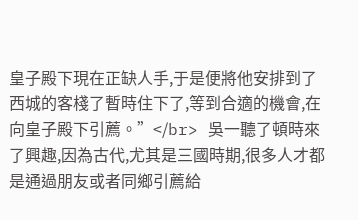皇子殿下現在正缺人手,于是便將他安排到了西城的客棧了暫時住下了,等到合適的機會,在向皇子殿下引薦。”</br> 吳一聽了頓時來了興趣,因為古代,尤其是三國時期,很多人才都是通過朋友或者同鄉引薦給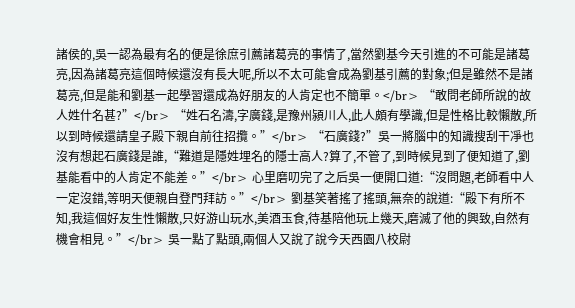諸侯的,吳一認為最有名的便是徐庶引薦諸葛亮的事情了,當然劉基今天引進的不可能是諸葛亮,因為諸葛亮這個時候還沒有長大呢,所以不太可能會成為劉基引薦的對象;但是雖然不是諸葛亮,但是能和劉基一起學習還成為好朋友的人肯定也不簡單。</br> “敢問老師所說的故人姓什名甚?”</br> “姓石名濤,字廣錢,是豫州潁川人,此人頗有學識,但是性格比較懶散,所以到時候還請皇子殿下親自前往招攬。”</br> “石廣錢?”吳一將腦中的知識搜刮干凈也沒有想起石廣錢是誰,“難道是隱姓埋名的隱士高人?算了,不管了,到時候見到了便知道了,劉基能看中的人肯定不能差。”</br> 心里磨叨完了之后吳一便開口道:“沒問題,老師看中人一定沒錯,等明天便親自登門拜訪。”</br> 劉基笑著搖了搖頭,無奈的說道:“殿下有所不知,我這個好友生性懶散,只好游山玩水,美酒玉食,待基陪他玩上幾天,磨滅了他的興致,自然有機會相見。”</br> 吳一點了點頭,兩個人又說了說今天西園八校尉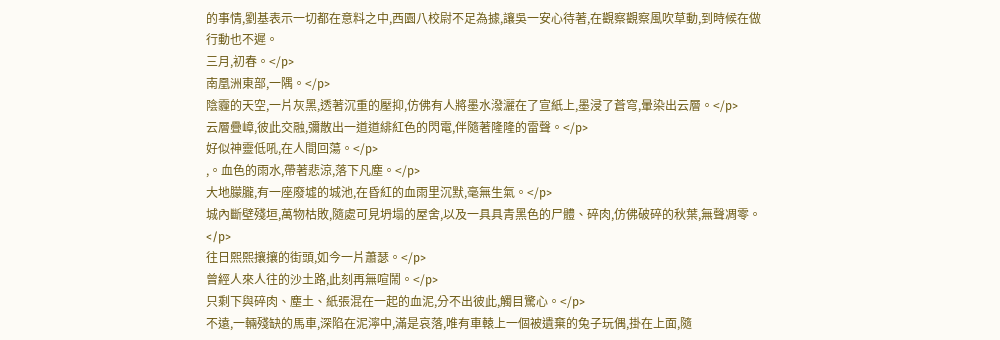的事情,劉基表示一切都在意料之中,西園八校尉不足為據,讓吳一安心待著,在觀察觀察風吹草動,到時候在做行動也不遲。
三月,初春。</p>
南凰洲東部,一隅。</p>
陰霾的天空,一片灰黑,透著沉重的壓抑,仿佛有人將墨水潑灑在了宣紙上,墨浸了蒼穹,暈染出云層。</p>
云層疊嶂,彼此交融,彌散出一道道緋紅色的閃電,伴隨著隆隆的雷聲。</p>
好似神靈低吼,在人間回蕩。</p>
,。血色的雨水,帶著悲涼,落下凡塵。</p>
大地朦朧,有一座廢墟的城池,在昏紅的血雨里沉默,毫無生氣。</p>
城內斷壁殘垣,萬物枯敗,隨處可見坍塌的屋舍,以及一具具青黑色的尸體、碎肉,仿佛破碎的秋葉,無聲凋零。</p>
往日熙熙攘攘的街頭,如今一片蕭瑟。</p>
曾經人來人往的沙土路,此刻再無喧鬧。</p>
只剩下與碎肉、塵土、紙張混在一起的血泥,分不出彼此,觸目驚心。</p>
不遠,一輛殘缺的馬車,深陷在泥濘中,滿是哀落,唯有車轅上一個被遺棄的兔子玩偶,掛在上面,隨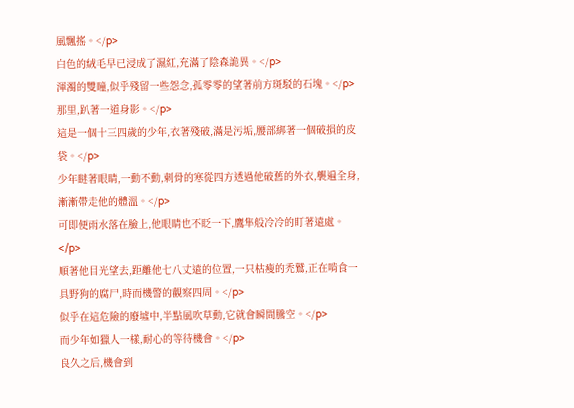風飄搖。</p>
白色的絨毛早已浸成了濕紅,充滿了陰森詭異。</p>
渾濁的雙瞳,似乎殘留一些怨念,孤零零的望著前方斑駁的石塊。</p>
那里,趴著一道身影。</p>
這是一個十三四歲的少年,衣著殘破,滿是污垢,腰部綁著一個破損的皮袋。</p>
少年瞇著眼睛,一動不動,刺骨的寒從四方透過他破舊的外衣,襲遍全身,漸漸帶走他的體溫。</p>
可即便雨水落在臉上,他眼睛也不眨一下,鷹隼般冷冷的盯著遠處。</p>
順著他目光望去,距離他七八丈遠的位置,一只枯瘦的禿鷲,正在啃食一具野狗的腐尸,時而機警的觀察四周。</p>
似乎在這危險的廢墟中,半點風吹草動,它就會瞬間騰空。</p>
而少年如獵人一樣,耐心的等待機會。</p>
良久之后,機會到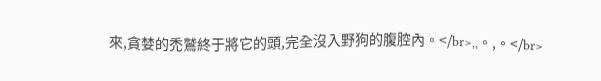來,貪婪的禿鷲終于將它的頭,完全沒入野狗的腹腔內。</br>,,。,。</br>